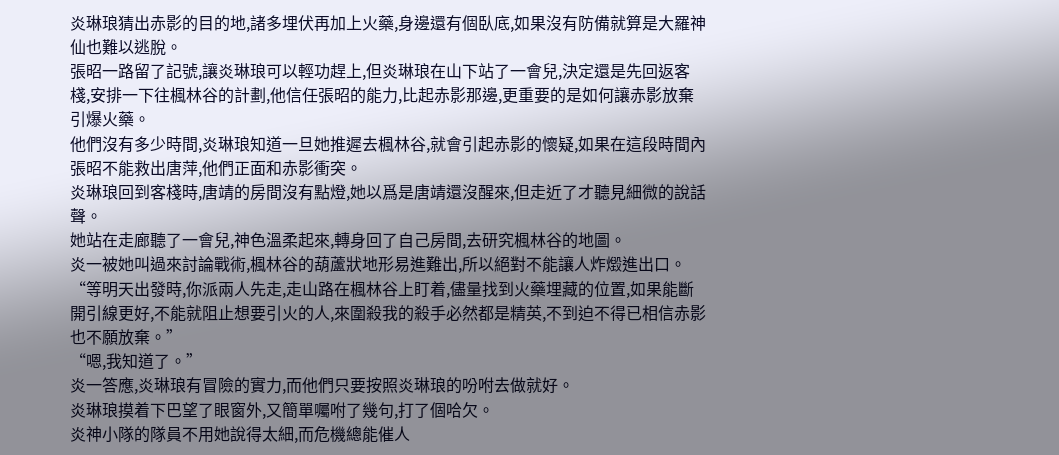炎琳琅猜出赤影的目的地,諸多埋伏再加上火藥,身邊還有個臥底,如果沒有防備就算是大羅神仙也難以逃脫。
張昭一路留了記號,讓炎琳琅可以輕功趕上,但炎琳琅在山下站了一會兒,決定還是先回返客棧,安排一下往楓林谷的計劃,他信任張昭的能力,比起赤影那邊,更重要的是如何讓赤影放棄引爆火藥。
他們沒有多少時間,炎琳琅知道一旦她推遲去楓林谷,就會引起赤影的懷疑,如果在這段時間內張昭不能救出唐萍,他們正面和赤影衝突。
炎琳琅回到客棧時,唐靖的房間沒有點燈,她以爲是唐靖還沒醒來,但走近了才聽見細微的說話聲。
她站在走廊聽了一會兒,神色溫柔起來,轉身回了自己房間,去研究楓林谷的地圖。
炎一被她叫過來討論戰術,楓林谷的葫蘆狀地形易進難出,所以絕對不能讓人炸燬進出口。
“等明天出發時,你派兩人先走,走山路在楓林谷上盯着,儘量找到火藥埋藏的位置,如果能斷開引線更好,不能就阻止想要引火的人,來圍殺我的殺手必然都是精英,不到迫不得已相信赤影也不願放棄。”
“嗯,我知道了。”
炎一答應,炎琳琅有冒險的實力,而他們只要按照炎琳琅的吩咐去做就好。
炎琳琅摸着下巴望了眼窗外,又簡單囑咐了幾句,打了個哈欠。
炎神小隊的隊員不用她說得太細,而危機總能催人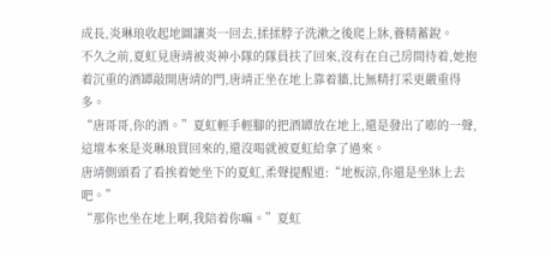成長,炎琳琅收起地圖讓炎一回去,揉揉脖子洗漱之後爬上牀,養精蓄銳。
不久之前,夏虹見唐靖被炎神小隊的隊員扶了回來,沒有在自己房間待着,她抱着沉重的酒罈敲開唐靖的門,唐靖正坐在地上靠着牆,比無精打采更嚴重得多。
“唐哥哥,你的酒。”夏虹輕手輕腳的把酒罈放在地上,還是發出了嘭的一聲,這壇本來是炎琳琅買回來的,還沒喝就被夏虹給拿了過來。
唐靖側頭看了看挨着她坐下的夏虹,柔聲提醒道:“地板涼,你還是坐牀上去吧。”
“那你也坐在地上啊,我陪着你嘛。”夏虹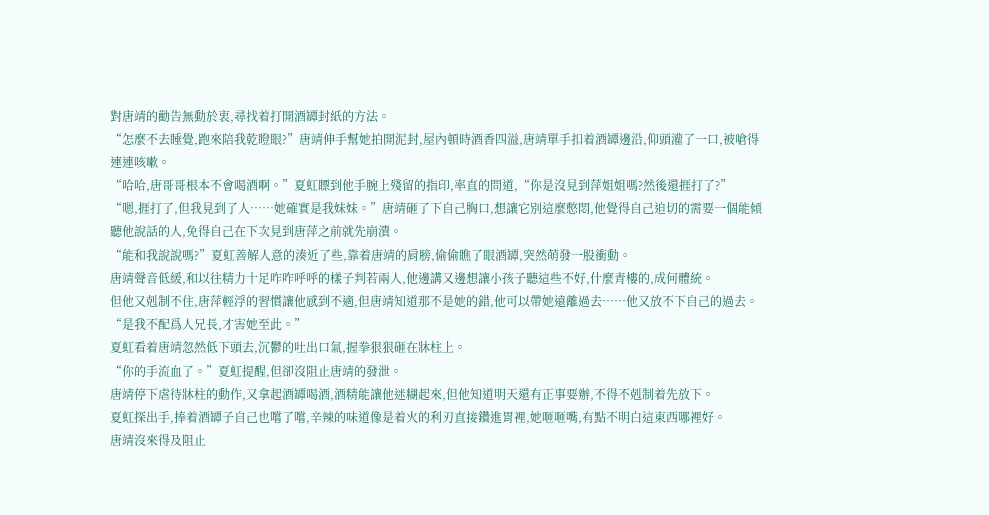對唐靖的勸告無動於衷,尋找着打開酒罈封紙的方法。
“怎麼不去睡覺,跑來陪我乾瞪眼?”唐靖伸手幫她拍開泥封,屋內頓時酒香四溢,唐靖單手扣着酒罈邊沿,仰頭灌了一口,被嗆得連連咳嗽。
“哈哈,唐哥哥根本不會喝酒啊。”夏虹瞟到他手腕上殘留的指印,率直的問道,“你是沒見到萍姐姐嗎?然後還捱打了?”
“嗯,捱打了,但我見到了人……她確實是我妹妹。”唐靖砸了下自己胸口,想讓它別這麼憋悶,他覺得自己迫切的需要一個能傾聽他說話的人,免得自己在下次見到唐萍之前就先崩潰。
“能和我說說嗎?”夏虹善解人意的湊近了些,靠着唐靖的肩膀,偷偷瞧了眼酒罈,突然萌發一股衝動。
唐靖聲音低緩,和以往精力十足咋咋呼呼的樣子判若兩人,他邊講又邊想讓小孩子聽這些不好,什麼青樓的,成何體統。
但他又剋制不住,唐萍輕浮的習慣讓他感到不適,但唐靖知道那不是她的錯,他可以帶她遠離過去……他又放不下自己的過去。
“是我不配爲人兄長,才害她至此。”
夏虹看着唐靖忽然低下頭去,沉鬱的吐出口氣,握拳狠狠砸在牀柱上。
“你的手流血了。”夏虹提醒,但卻沒阻止唐靖的發泄。
唐靖停下虐待牀柱的動作,又拿起酒罈喝酒,酒精能讓他迷糊起來,但他知道明天還有正事要辦,不得不剋制着先放下。
夏虹探出手,捧着酒罈子自己也嚐了嚐,辛辣的味道像是着火的利刃直接鑽進胃裡,她咂咂嘴,有點不明白這東西哪裡好。
唐靖沒來得及阻止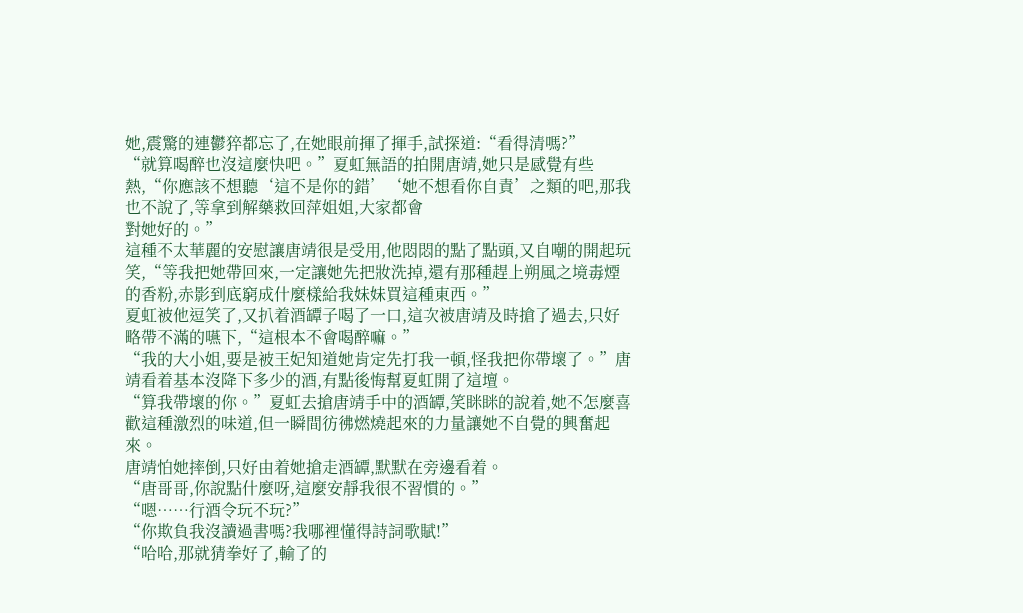她,震驚的連鬱猝都忘了,在她眼前揮了揮手,試探道:“看得清嗎?”
“就算喝醉也沒這麼快吧。”夏虹無語的拍開唐靖,她只是感覺有些熱,“你應該不想聽‘這不是你的錯’‘她不想看你自責’之類的吧,那我也不說了,等拿到解藥救回萍姐姐,大家都會
對她好的。”
這種不太華麗的安慰讓唐靖很是受用,他悶悶的點了點頭,又自嘲的開起玩笑,“等我把她帶回來,一定讓她先把妝洗掉,還有那種趕上朔風之境毒煙的香粉,赤影到底窮成什麼樣給我妹妹買這種東西。”
夏虹被他逗笑了,又扒着酒罈子喝了一口,這次被唐靖及時搶了過去,只好略帶不滿的嚥下,“這根本不會喝醉嘛。”
“我的大小姐,要是被王妃知道她肯定先打我一頓,怪我把你帶壞了。”唐靖看着基本沒降下多少的酒,有點後悔幫夏虹開了這壇。
“算我帶壞的你。”夏虹去搶唐靖手中的酒罈,笑眯眯的說着,她不怎麼喜歡這種激烈的味道,但一瞬間彷彿燃燒起來的力量讓她不自覺的興奮起來。
唐靖怕她摔倒,只好由着她搶走酒罈,默默在旁邊看着。
“唐哥哥,你說點什麼呀,這麼安靜我很不習慣的。”
“嗯……行酒令玩不玩?”
“你欺負我沒讀過書嗎?我哪裡懂得詩詞歌賦!”
“哈哈,那就猜拳好了,輸了的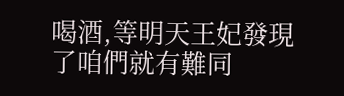喝酒,等明天王妃發現了咱們就有難同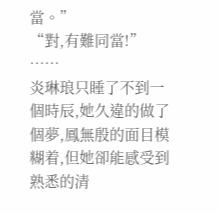當。”
“對,有難同當!”
……
炎琳琅只睡了不到一個時辰,她久違的做了個夢,鳳無殷的面目模糊着,但她卻能感受到熟悉的清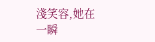淺笑容,她在一瞬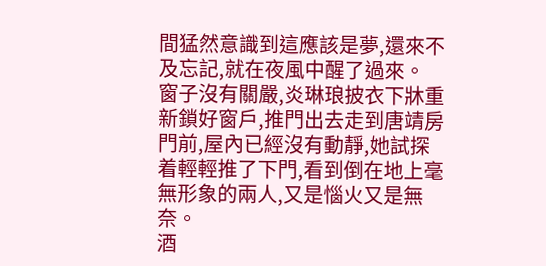間猛然意識到這應該是夢,還來不及忘記,就在夜風中醒了過來。
窗子沒有關嚴,炎琳琅披衣下牀重新鎖好窗戶,推門出去走到唐靖房門前,屋內已經沒有動靜,她試探着輕輕推了下門,看到倒在地上毫無形象的兩人,又是惱火又是無奈。
酒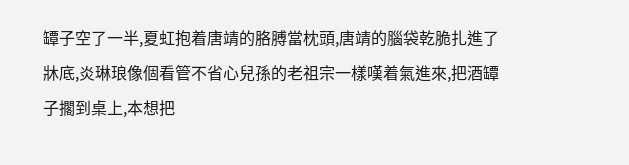罈子空了一半,夏虹抱着唐靖的胳膊當枕頭,唐靖的腦袋乾脆扎進了牀底,炎琳琅像個看管不省心兒孫的老祖宗一樣嘆着氣進來,把酒罈子擱到桌上,本想把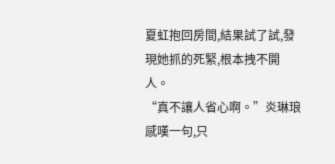夏虹抱回房間,結果試了試,發現她抓的死緊,根本拽不開人。
“真不讓人省心啊。”炎琳琅感嘆一句,只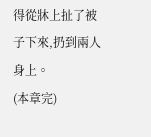得從牀上扯了被子下來,扔到兩人身上。
(本章完)